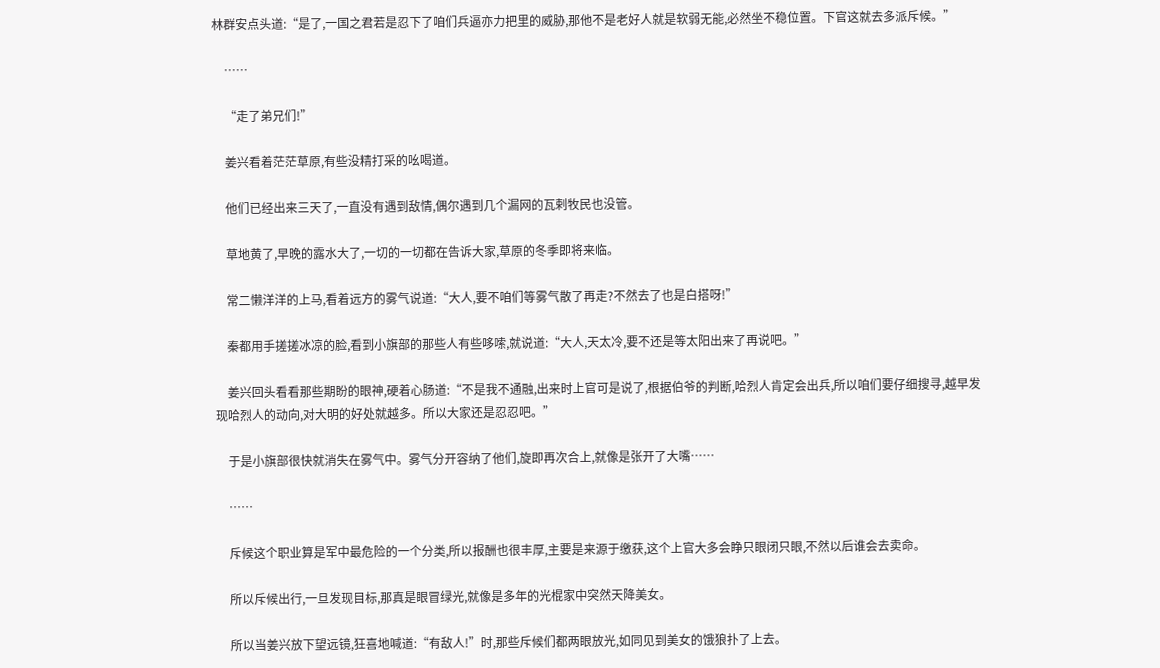林群安点头道:“是了,一国之君若是忍下了咱们兵逼亦力把里的威胁,那他不是老好人就是软弱无能,必然坐不稳位置。下官这就去多派斥候。”

    ……

    “走了弟兄们!”

    姜兴看着茫茫草原,有些没精打采的吆喝道。

    他们已经出来三天了,一直没有遇到敌情,偶尔遇到几个漏网的瓦剌牧民也没管。

    草地黄了,早晚的露水大了,一切的一切都在告诉大家,草原的冬季即将来临。

    常二懒洋洋的上马,看着远方的雾气说道:“大人,要不咱们等雾气散了再走?不然去了也是白搭呀!”

    秦都用手搓搓冰凉的脸,看到小旗部的那些人有些哆嗦,就说道:“大人,天太冷,要不还是等太阳出来了再说吧。”

    姜兴回头看看那些期盼的眼神,硬着心肠道:“不是我不通融,出来时上官可是说了,根据伯爷的判断,哈烈人肯定会出兵,所以咱们要仔细搜寻,越早发现哈烈人的动向,对大明的好处就越多。所以大家还是忍忍吧。”

    于是小旗部很快就消失在雾气中。雾气分开容纳了他们,旋即再次合上,就像是张开了大嘴……

    ……

    斥候这个职业算是军中最危险的一个分类,所以报酬也很丰厚,主要是来源于缴获,这个上官大多会睁只眼闭只眼,不然以后谁会去卖命。

    所以斥候出行,一旦发现目标,那真是眼冒绿光,就像是多年的光棍家中突然天降美女。

    所以当姜兴放下望远镜,狂喜地喊道:“有敌人!”时,那些斥候们都两眼放光,如同见到美女的饿狼扑了上去。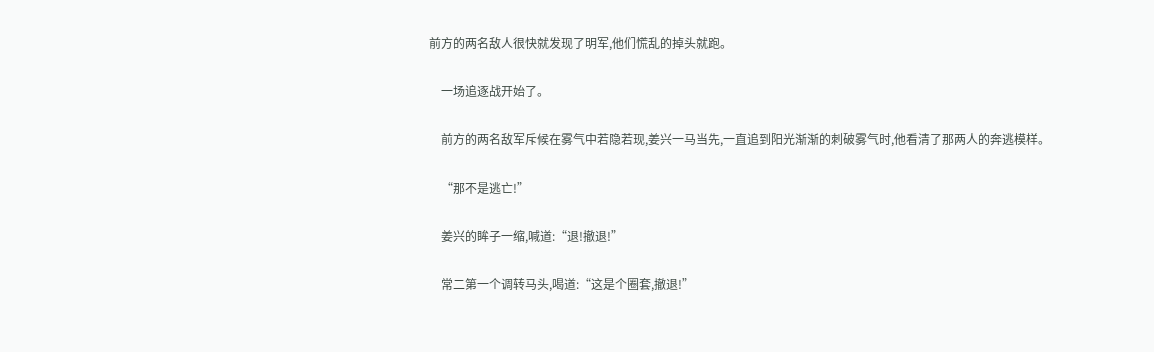前方的两名敌人很快就发现了明军,他们慌乱的掉头就跑。

    一场追逐战开始了。

    前方的两名敌军斥候在雾气中若隐若现,姜兴一马当先,一直追到阳光渐渐的刺破雾气时,他看清了那两人的奔逃模样。

    “那不是逃亡!”

    姜兴的眸子一缩,喊道:“退!撤退!”

    常二第一个调转马头,喝道:“这是个圈套,撤退!”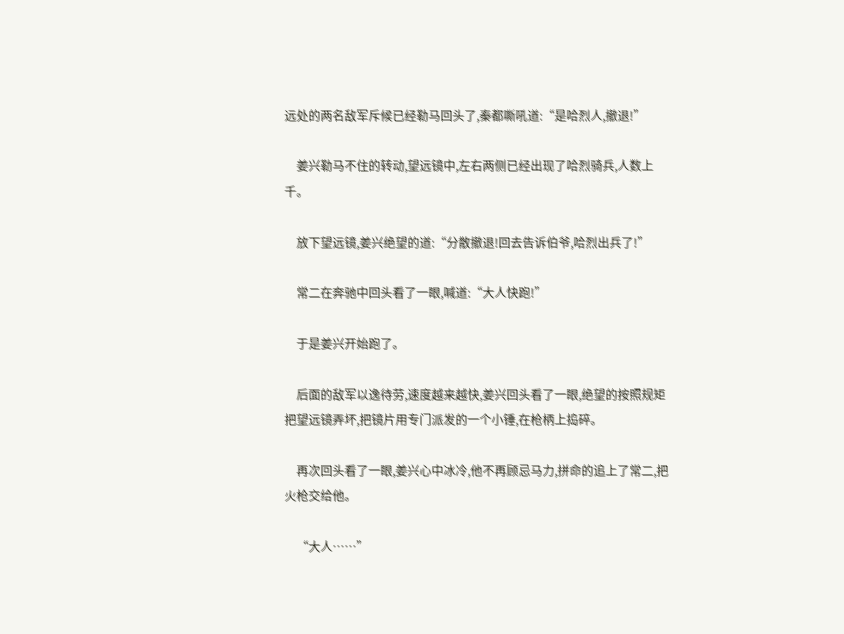远处的两名敌军斥候已经勒马回头了,秦都嘶吼道:“是哈烈人,撤退!”

    姜兴勒马不住的转动,望远镜中,左右两侧已经出现了哈烈骑兵,人数上千。

    放下望远镜,姜兴绝望的道:“分散撤退!回去告诉伯爷,哈烈出兵了!”

    常二在奔驰中回头看了一眼,喊道:“大人快跑!”

    于是姜兴开始跑了。

    后面的敌军以逸待劳,速度越来越快,姜兴回头看了一眼,绝望的按照规矩把望远镜弄坏,把镜片用专门派发的一个小锤,在枪柄上捣碎。

    再次回头看了一眼,姜兴心中冰冷,他不再顾忌马力,拼命的追上了常二,把火枪交给他。

    “大人……”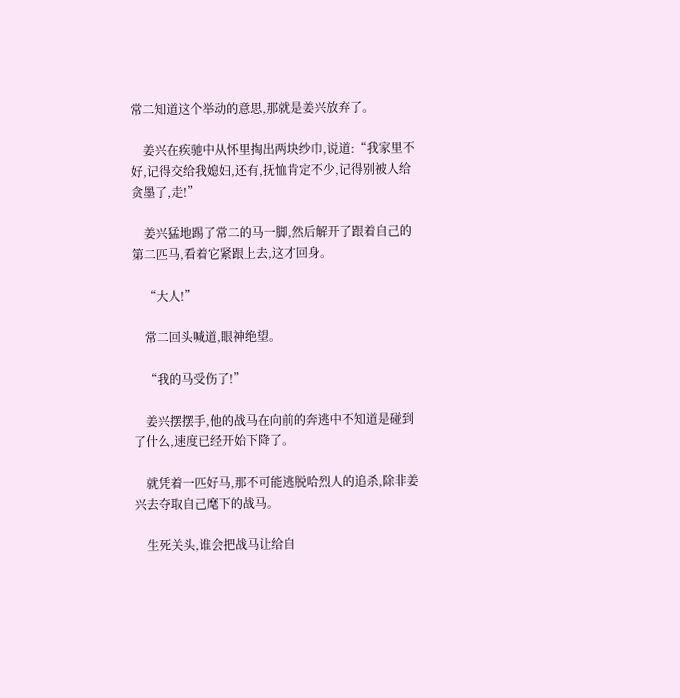常二知道这个举动的意思,那就是姜兴放弃了。

    姜兴在疾驰中从怀里掏出两块纱巾,说道:“我家里不好,记得交给我媳妇,还有,抚恤肯定不少,记得别被人给贪墨了,走!”

    姜兴猛地踢了常二的马一脚,然后解开了跟着自己的第二匹马,看着它紧跟上去,这才回身。

    “大人!”

    常二回头喊道,眼神绝望。

    “我的马受伤了!”

    姜兴摆摆手,他的战马在向前的奔逃中不知道是碰到了什么,速度已经开始下降了。

    就凭着一匹好马,那不可能逃脱哈烈人的追杀,除非姜兴去夺取自己麾下的战马。

    生死关头,谁会把战马让给自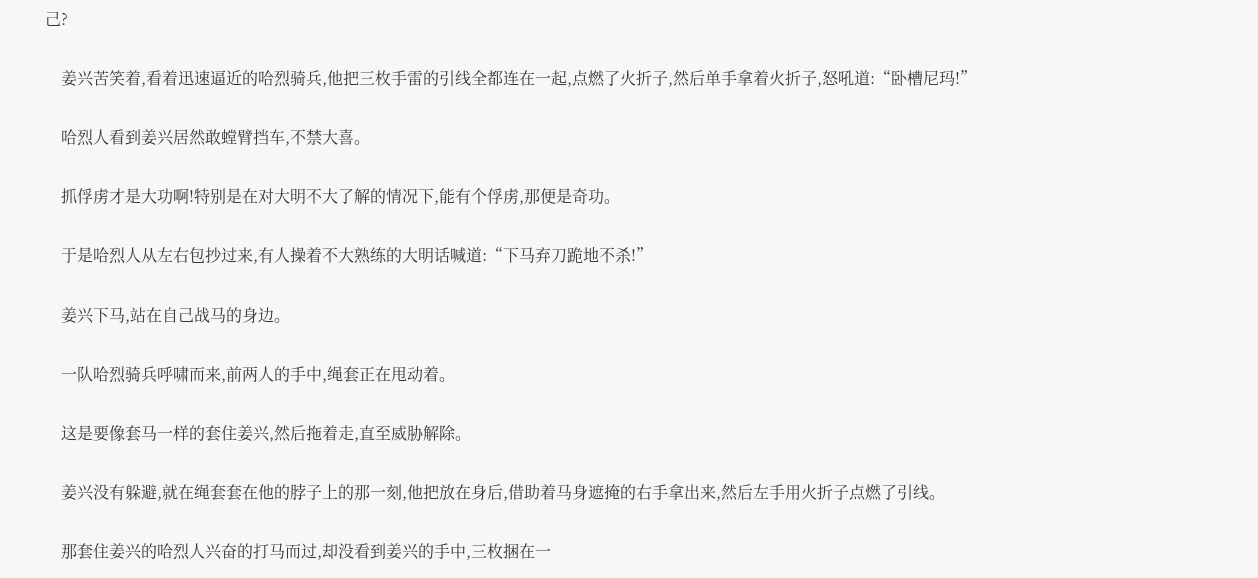己?

    姜兴苦笑着,看着迅速逼近的哈烈骑兵,他把三枚手雷的引线全都连在一起,点燃了火折子,然后单手拿着火折子,怒吼道:“卧槽尼玛!”

    哈烈人看到姜兴居然敢螳臂挡车,不禁大喜。

    抓俘虏才是大功啊!特别是在对大明不大了解的情况下,能有个俘虏,那便是奇功。

    于是哈烈人从左右包抄过来,有人操着不大熟练的大明话喊道:“下马弃刀跪地不杀!”

    姜兴下马,站在自己战马的身边。

    一队哈烈骑兵呼啸而来,前两人的手中,绳套正在甩动着。

    这是要像套马一样的套住姜兴,然后拖着走,直至威胁解除。

    姜兴没有躲避,就在绳套套在他的脖子上的那一刻,他把放在身后,借助着马身遮掩的右手拿出来,然后左手用火折子点燃了引线。

    那套住姜兴的哈烈人兴奋的打马而过,却没看到姜兴的手中,三枚捆在一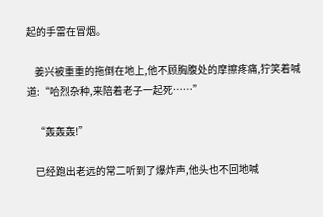起的手雷在冒烟。

    姜兴被重重的拖倒在地上,他不顾胸腹处的摩擦疼痛,狞笑着喊道:“哈烈杂种,来陪着老子一起死……”

    “轰轰轰!”

    已经跑出老远的常二听到了爆炸声,他头也不回地喊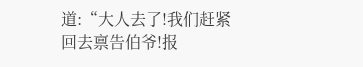道:“大人去了!我们赶紧回去禀告伯爷!报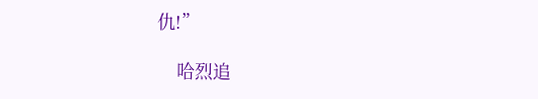仇!”

    哈烈追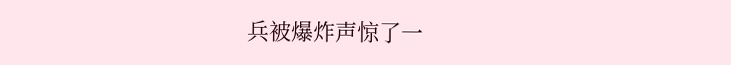兵被爆炸声惊了一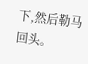下,然后勒马回头。